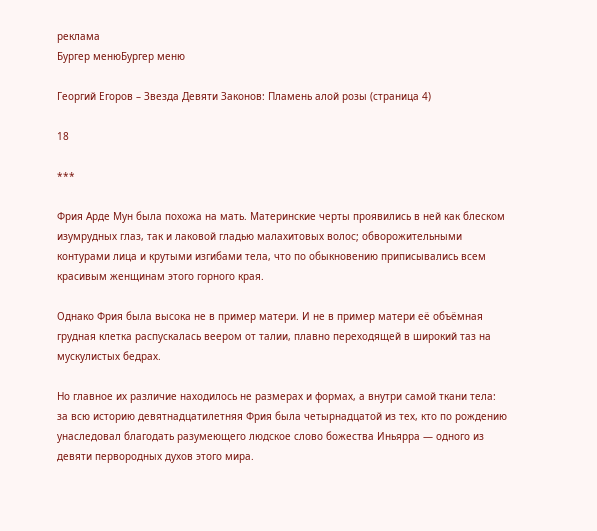реклама
Бургер менюБургер меню

Георгий Егоров – Звезда Девяти Законов: Пламень алой розы (страница 4)

18

***

Фрия Арде Мун была похожа на мать. Материнские черты проявились в ней как блеском изумрудных глаз, так и лаковой гладью малахитовых волос; обворожительными контурами лица и крутыми изгибами тела, что по обыкновению приписывались всем красивым женщинам этого горного края.

Однако Фрия была высока не в пример матери. И не в пример матери её объёмная грудная клетка распускалась веером от талии, плавно переходящей в широкий таз на мускулистых бедрах.

Но главное их различие находилось не размерах и формах, а внутри самой ткани тела: за всю историю девятнадцатилетняя Фрия была четырнадцатой из тех, кто по рождению унаследовал благодать разумеющего людское слово божества Иньярра ― одного из девяти первородных духов этого мира.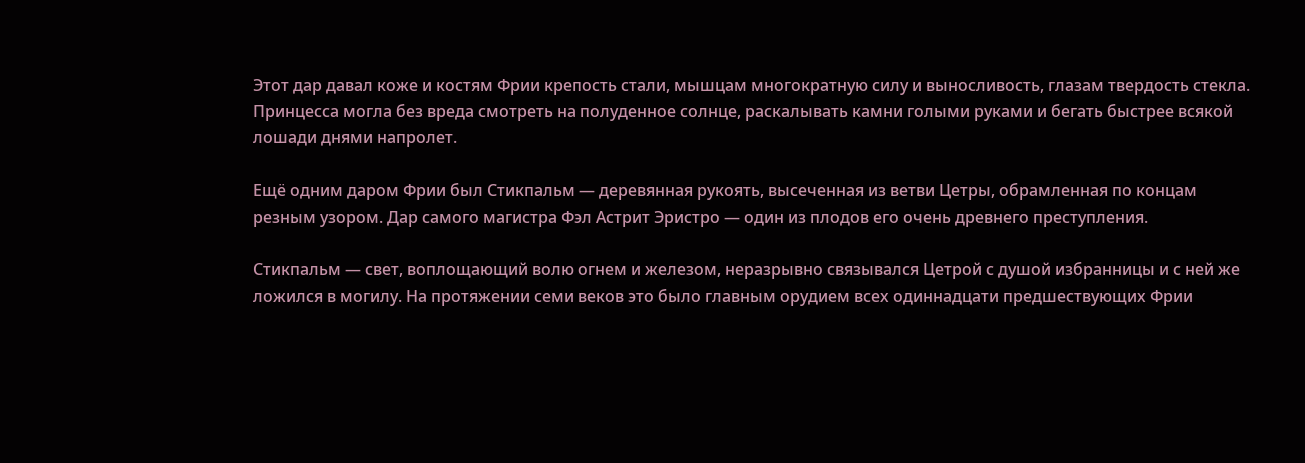Этот дар давал коже и костям Фрии крепость стали, мышцам многократную силу и выносливость, глазам твердость стекла. Принцесса могла без вреда смотреть на полуденное солнце, раскалывать камни голыми руками и бегать быстрее всякой лошади днями напролет.

Ещё одним даром Фрии был Стикпальм ― деревянная рукоять, высеченная из ветви Цетры, обрамленная по концам резным узором. Дар самого магистра Фэл Астрит Эристро ― один из плодов его очень древнего преступления.

Стикпальм ― свет, воплощающий волю огнем и железом, неразрывно связывался Цетрой с душой избранницы и с ней же ложился в могилу. На протяжении семи веков это было главным орудием всех одиннадцати предшествующих Фрии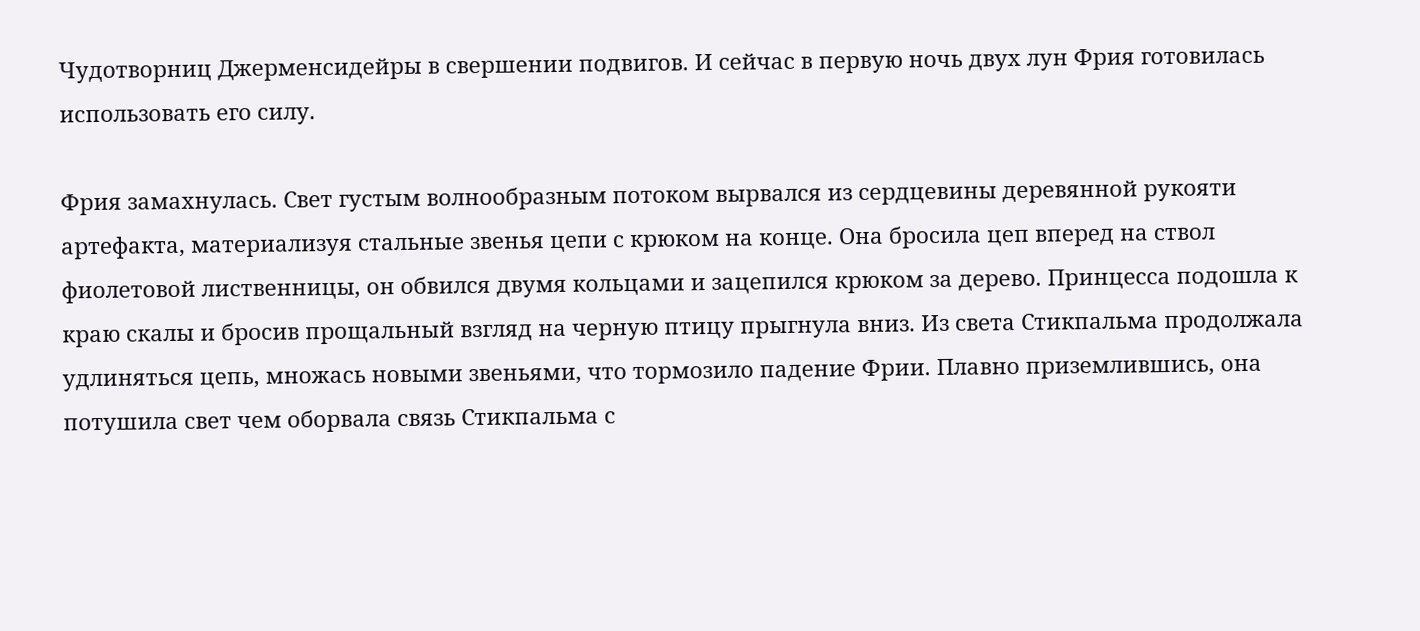Чудотворниц Джерменсидейры в свершении подвигов. И сейчас в первую ночь двух лун Фрия готовилась использовать его силу.

Фрия замахнулась. Свет густым волнообразным потоком вырвался из сердцевины деревянной рукояти артефакта, материализуя стальные звенья цепи с крюком на конце. Она бросила цеп вперед на ствол фиолетовой лиственницы, он обвился двумя кольцами и зацепился крюком за дерево. Принцесса подошла к краю скалы и бросив прощальный взгляд на черную птицу прыгнула вниз. Из света Стикпальма продолжала удлиняться цепь, множась новыми звеньями, что тормозило падение Фрии. Плавно приземлившись, она потушила свет чем оборвала связь Стикпальма с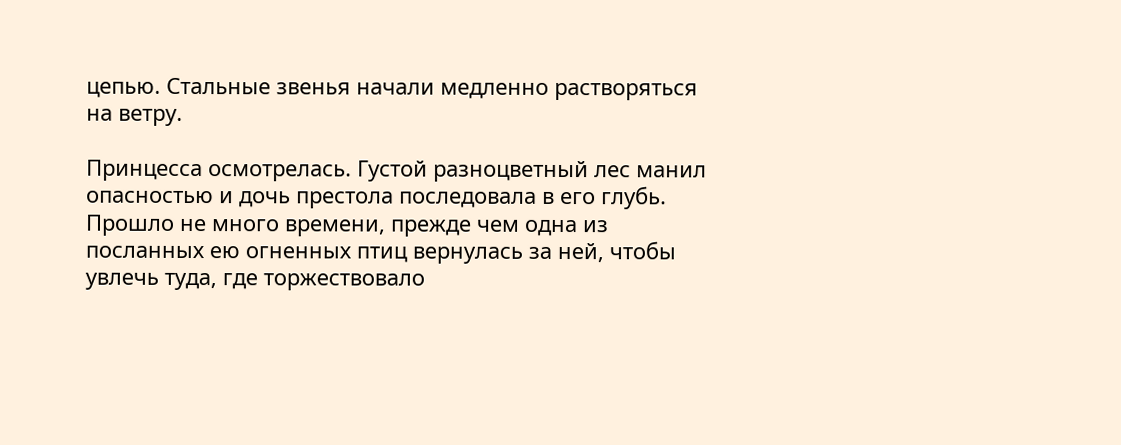цепью. Стальные звенья начали медленно растворяться на ветру.

Принцесса осмотрелась. Густой разноцветный лес манил опасностью и дочь престола последовала в его глубь. Прошло не много времени, прежде чем одна из посланных ею огненных птиц вернулась за ней, чтобы увлечь туда, где торжествовало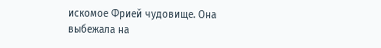искомое Фрией чудовище. Она выбежала на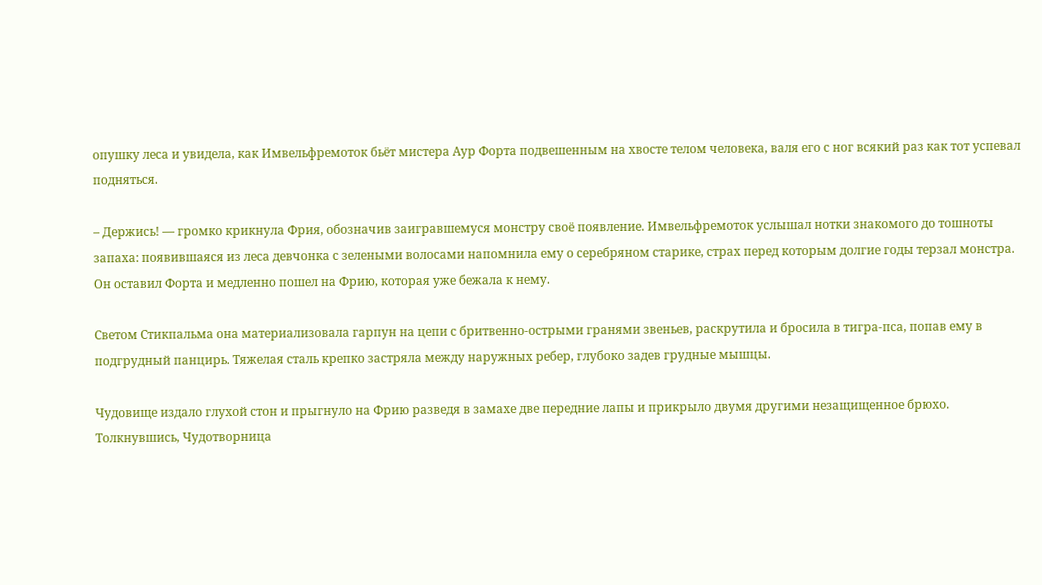опушку леса и увидела, как Имвельфремоток бьёт мистера Аур Форта подвешенным на хвосте телом человека, валя его с ног всякий раз как тот успевал подняться.

– Держись! ― громко крикнула Фрия, обозначив заигравшемуся монстру своё появление. Имвельфремоток услышал нотки знакомого до тошноты запаха: появившаяся из леса девчонка с зелеными волосами напомнила ему о серебряном старике, страх перед которым долгие годы терзал монстра. Он оставил Форта и медленно пошел на Фрию, которая уже бежала к нему.

Светом Стикпальма она материализовала гарпун на цепи с бритвенно-острыми гранями звеньев, раскрутила и бросила в тигра-пса, попав ему в подгрудный панцирь. Тяжелая сталь крепко застряла между наружных ребер, глубоко задев грудные мышцы.

Чудовище издало глухой стон и прыгнуло на Фрию разведя в замахе две передние лапы и прикрыло двумя другими незащищенное брюхо. Толкнувшись, Чудотворница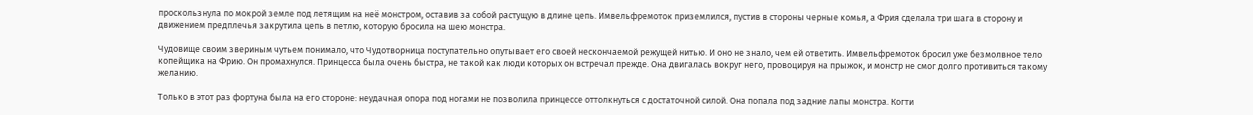проскользнула по мокрой земле под летящим на неё монстром, оставив за собой растущую в длине цепь. Имвельфремоток приземлился, пустив в стороны черные комья, а Фрия сделала три шага в сторону и движением предплечья закрутила цепь в петлю, которую бросила на шею монстра.

Чудовище своим звериным чутьем понимало, что Чудотворница поступательно опутывает его своей нескончаемой режущей нитью. И оно не знало, чем ей ответить. Имвельфремоток бросил уже безмолвное тело копейщика на Фрию. Он промахнулся. Принцесса была очень быстра, не такой как люди которых он встречал прежде. Она двигалась вокруг него, провоцируя на прыжок, и монстр не смог долго противиться такому желанию.

Только в этот раз фортуна была на его стороне: неудачная опора под ногами не позволила принцессе оттолкнуться с достаточной силой. Она попала под задние лапы монстра. Когти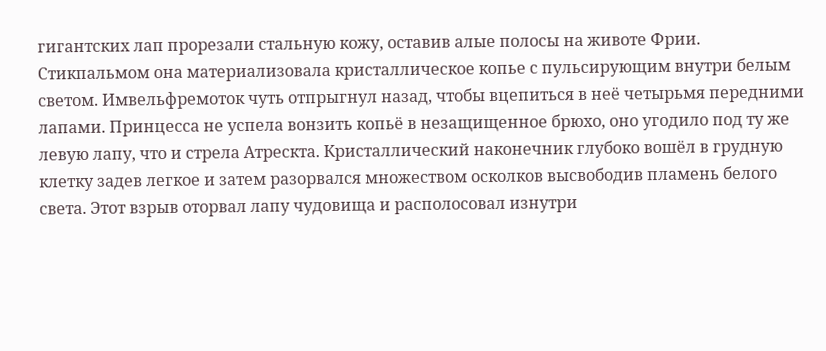гигантских лап прорезали стальную кожу, оставив алые полосы на животе Фрии. Стикпальмом она материализовала кристаллическое копье с пульсирующим внутри белым светом. Имвельфремоток чуть отпрыгнул назад, чтобы вцепиться в неё четырьмя передними лапами. Принцесса не успела вонзить копьё в незащищенное брюхо, оно угодило под ту же левую лапу, что и стрела Атрескта. Кристаллический наконечник глубоко вошёл в грудную клетку задев легкое и затем разорвался множеством осколков высвободив пламень белого света. Этот взрыв оторвал лапу чудовища и располосовал изнутри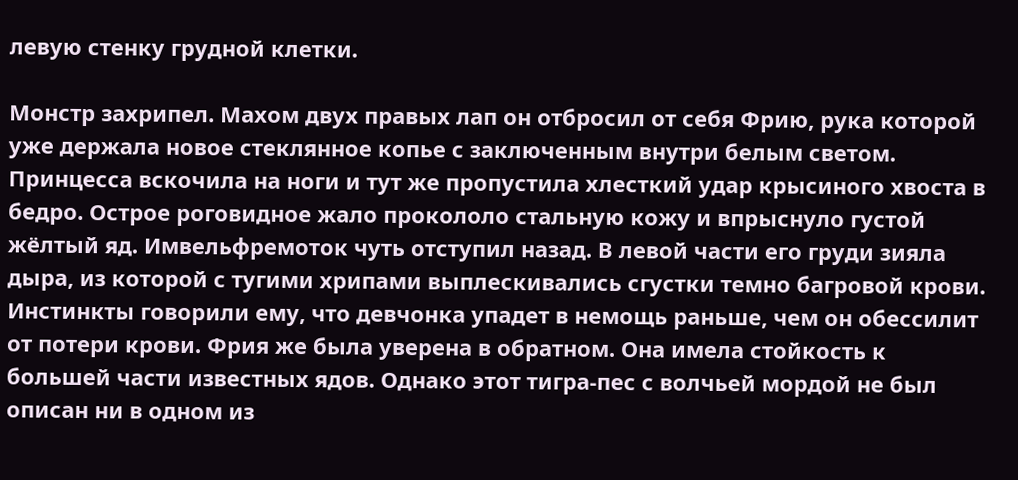левую стенку грудной клетки.

Монстр захрипел. Махом двух правых лап он отбросил от себя Фрию, рука которой уже держала новое стеклянное копье с заключенным внутри белым светом. Принцесса вскочила на ноги и тут же пропустила хлесткий удар крысиного хвоста в бедро. Острое роговидное жало прокололо стальную кожу и впрыснуло густой жёлтый яд. Имвельфремоток чуть отступил назад. В левой части его груди зияла дыра, из которой с тугими хрипами выплескивались сгустки темно багровой крови. Инстинкты говорили ему, что девчонка упадет в немощь раньше, чем он обессилит от потери крови. Фрия же была уверена в обратном. Она имела стойкость к большей части известных ядов. Однако этот тигра-пес с волчьей мордой не был описан ни в одном из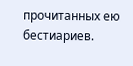прочитанных ею бестиариев.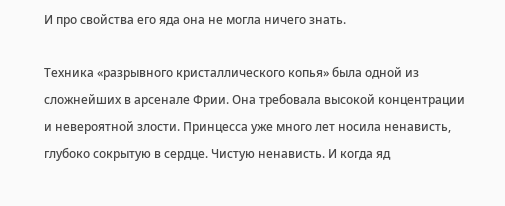И про свойства его яда она не могла ничего знать.

Техника «разрывного кристаллического копья» была одной из сложнейших в арсенале Фрии. Она требовала высокой концентрации и невероятной злости. Принцесса уже много лет носила ненависть, глубоко сокрытую в сердце. Чистую ненависть. И когда яд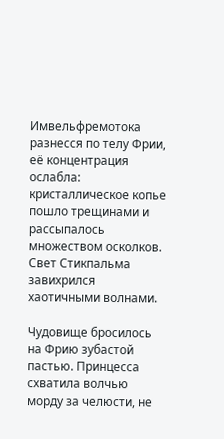Имвельфремотока разнесся по телу Фрии, её концентрация ослабла: кристаллическое копье пошло трещинами и рассыпалось множеством осколков. Свет Стикпальма завихрился хаотичными волнами.

Чудовище бросилось на Фрию зубастой пастью. Принцесса схватила волчью морду за челюсти, не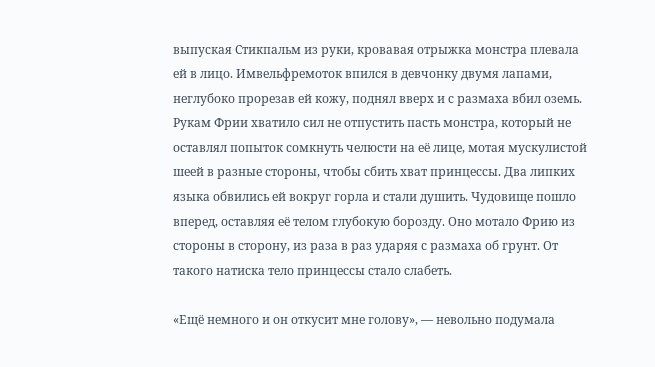выпуская Стикпальм из руки, кровавая отрыжка монстра плевала ей в лицо. Имвельфремоток впился в девчонку двумя лапами, неглубоко прорезав ей кожу, поднял вверх и с размаха вбил оземь. Рукам Фрии хватило сил не отпустить пасть монстра, который не оставлял попыток сомкнуть челюсти на её лице, мотая мускулистой шеей в разные стороны, чтобы сбить хват принцессы. Два липких языка обвились ей вокруг горла и стали душить. Чудовище пошло вперед, оставляя её телом глубокую борозду. Оно мотало Фрию из стороны в сторону, из раза в раз ударяя с размаха об грунт. От такого натиска тело принцессы стало слабеть.

«Ещё немного и он откусит мне голову», ― невольно подумала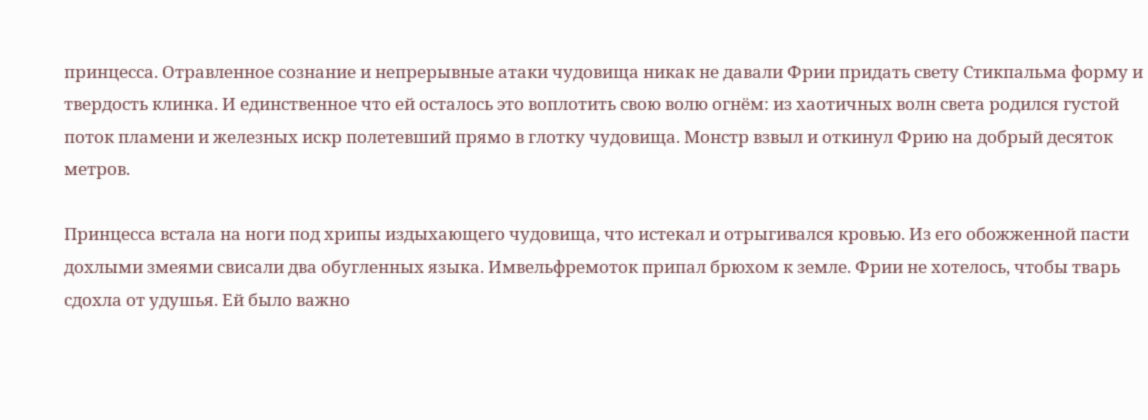принцесса. Отравленное сознание и непрерывные атаки чудовища никак не давали Фрии придать свету Стикпальма форму и твердость клинка. И единственное что ей осталось это воплотить свою волю огнём: из хаотичных волн света родился густой поток пламени и железных искр полетевший прямо в глотку чудовища. Монстр взвыл и откинул Фрию на добрый десяток метров.

Принцесса встала на ноги под хрипы издыхающего чудовища, что истекал и отрыгивался кровью. Из его обожженной пасти дохлыми змеями свисали два обугленных языка. Имвельфремоток припал брюхом к земле. Фрии не хотелось, чтобы тварь сдохла от удушья. Ей было важно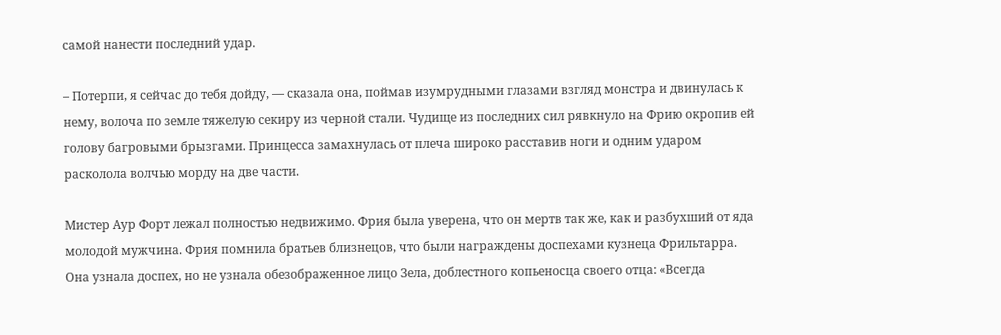самой нанести последний удар.

– Потерпи, я сейчас до тебя дойду, ― сказала она, поймав изумрудными глазами взгляд монстра и двинулась к нему, волоча по земле тяжелую секиру из черной стали. Чудище из последних сил рявкнуло на Фрию окропив ей голову багровыми брызгами. Принцесса замахнулась от плеча широко расставив ноги и одним ударом расколола волчью морду на две части.

Мистер Аур Форт лежал полностью недвижимо. Фрия была уверена, что он мертв так же, как и разбухший от яда молодой мужчина. Фрия помнила братьев близнецов, что были награждены доспехами кузнеца Фрильтарра. Она узнала доспех, но не узнала обезображенное лицо Зела, доблестного копьеносца своего отца: «Всегда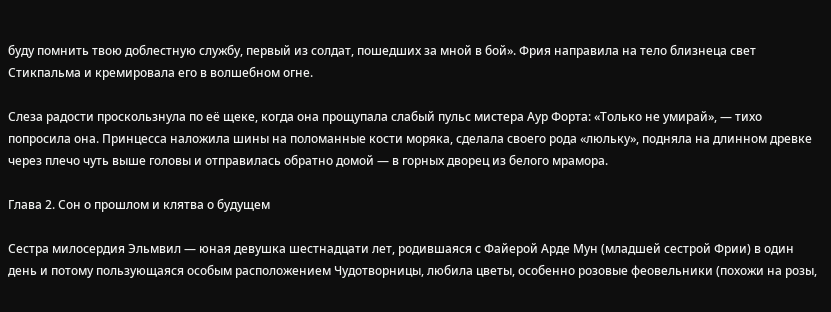буду помнить твою доблестную службу, первый из солдат, пошедших за мной в бой». Фрия направила на тело близнеца свет Стикпальма и кремировала его в волшебном огне.

Слеза радости проскользнула по её щеке, когда она прощупала слабый пульс мистера Аур Форта: «Только не умирай», ― тихо попросила она. Принцесса наложила шины на поломанные кости моряка, сделала своего рода «люльку», подняла на длинном древке через плечо чуть выше головы и отправилась обратно домой ― в горных дворец из белого мрамора.

Глава 2. Сон о прошлом и клятва о будущем

Сестра милосердия Эльмвил ― юная девушка шестнадцати лет, родившаяся с Файерой Арде Мун (младшей сестрой Фрии) в один день и потому пользующаяся особым расположением Чудотворницы, любила цветы, особенно розовые феовельники (похожи на розы,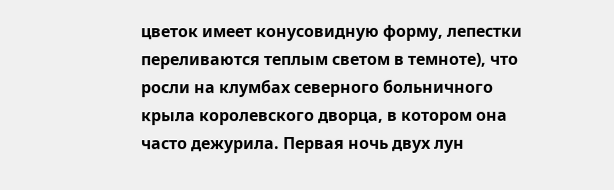цветок имеет конусовидную форму, лепестки переливаются теплым светом в темноте), что росли на клумбах северного больничного крыла королевского дворца, в котором она часто дежурила. Первая ночь двух лун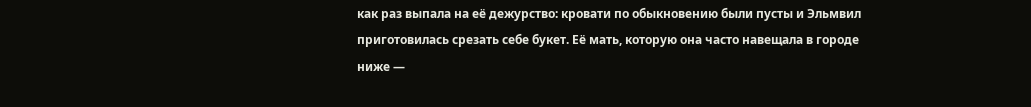как раз выпала на её дежурство: кровати по обыкновению были пусты и Эльмвил приготовилась срезать себе букет. Её мать, которую она часто навещала в городе ниже ―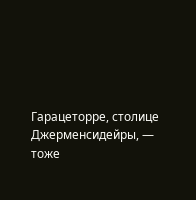Гарацеторре, столице Джерменсидейры, ― тоже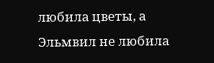любила цветы, а Эльмвил не любила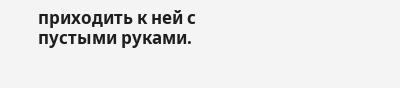приходить к ней с пустыми руками.